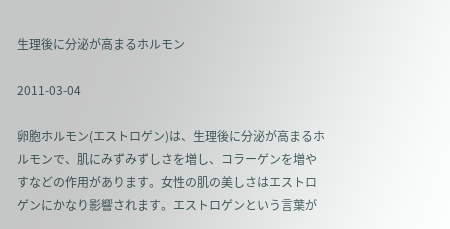生理後に分泌が高まるホルモン

2011-03-04

卵胞ホルモン(エストロゲン)は、生理後に分泌が高まるホルモンで、肌にみずみずしさを増し、コラーゲンを増やすなどの作用があります。女性の肌の美しさはエストロゲンにかなり影響されます。エストロゲンという言葉が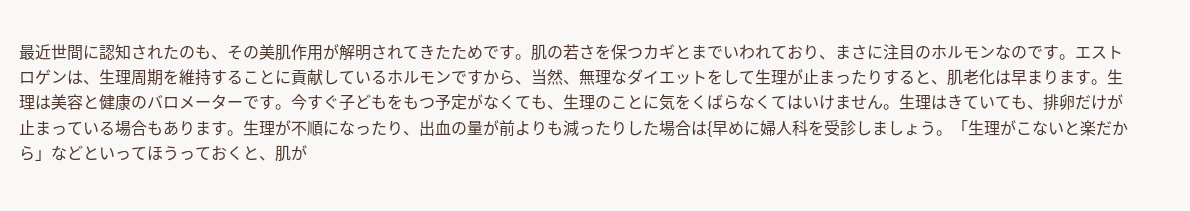最近世間に認知されたのも、その美肌作用が解明されてきたためです。肌の若さを保つカギとまでいわれており、まさに注目のホルモンなのです。エストロゲンは、生理周期を維持することに貢献しているホルモンですから、当然、無理なダイエットをして生理が止まったりすると、肌老化は早まります。生理は美容と健康のバロメーターです。今すぐ子どもをもつ予定がなくても、生理のことに気をくばらなくてはいけません。生理はきていても、排卵だけが止まっている場合もあります。生理が不順になったり、出血の量が前よりも減ったりした場合は{早めに婦人科を受診しましょう。「生理がこないと楽だから」などといってほうっておくと、肌が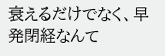衰えるだけでなく、早発閉経なんて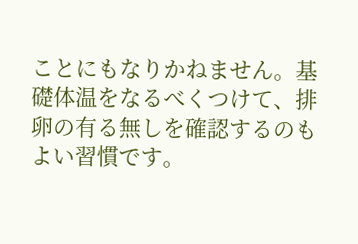ことにもなりかねません。基礎体温をなるべくつけて、排卵の有る無しを確認するのもよい習慣です。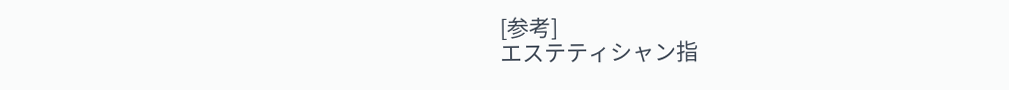[参考]
エステティシャン指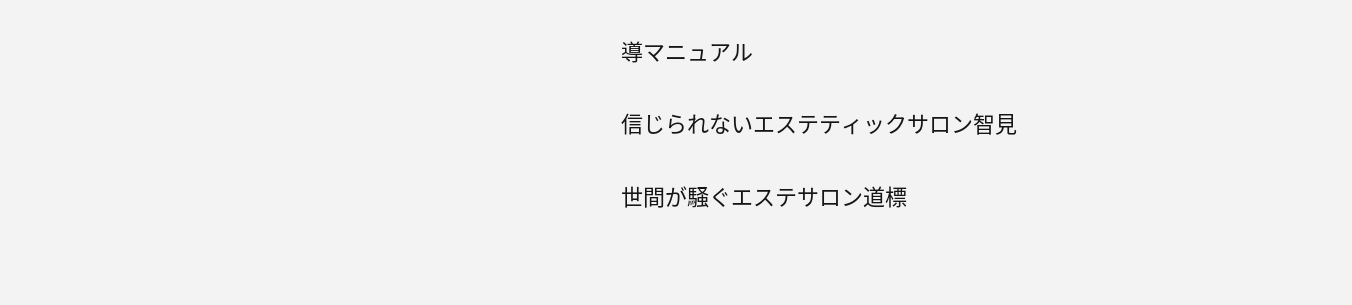導マニュアル


信じられないエステティックサロン智見


世間が騒ぐエステサロン道標